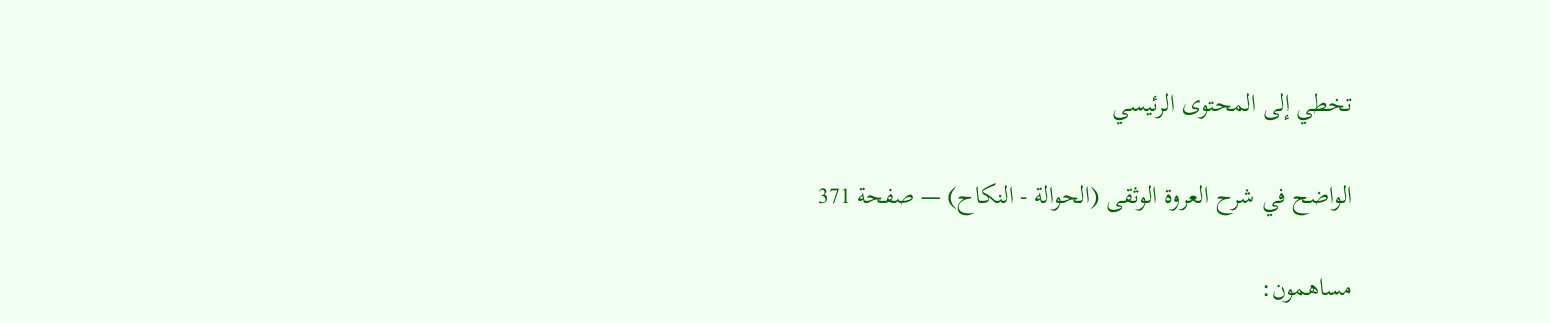تخطي إلى المحتوى الرئيسي

الواضح في شرح العروة الوثقى (الحوالة - النكاح) — صفحة 371

مساهمون: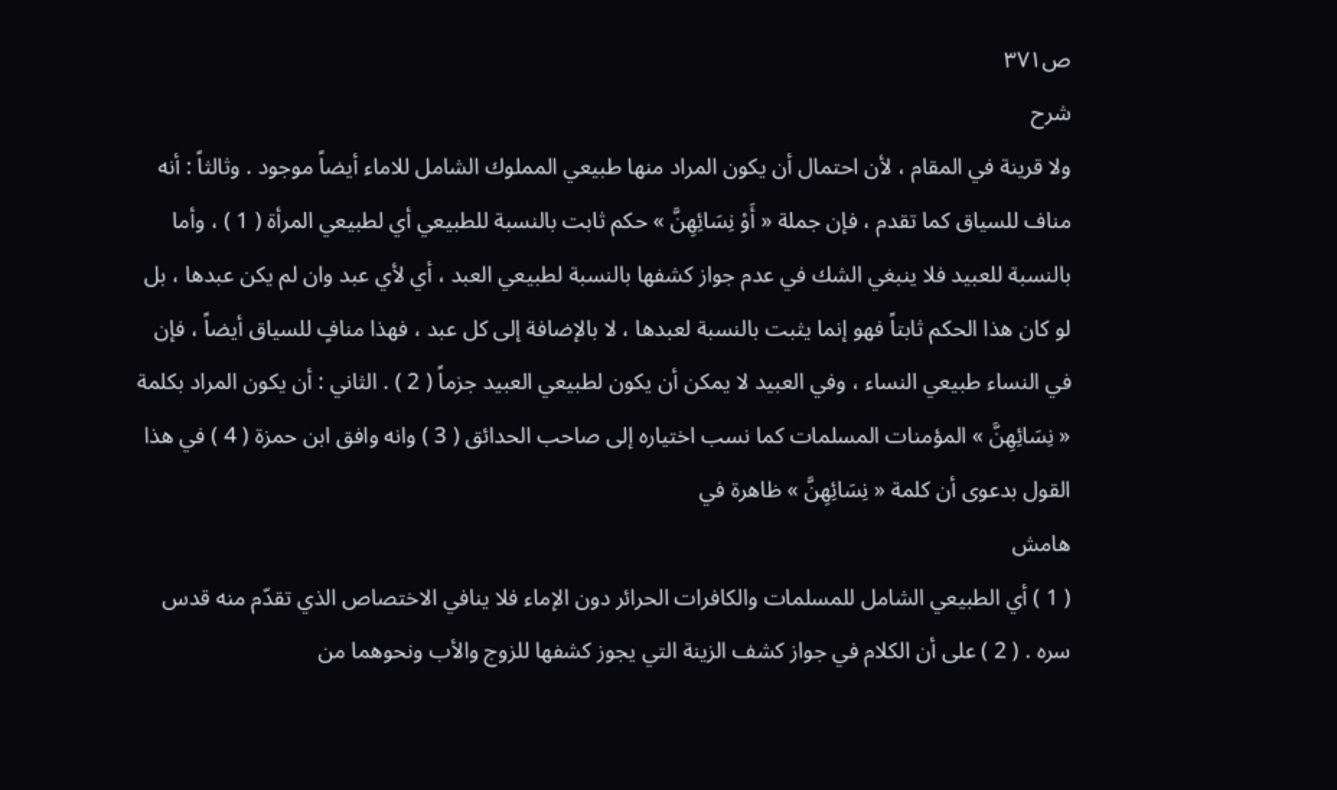ص٣٧١
شرح
ولا قرينة في المقام ، لأن احتمال أن يكون المراد منها طبيعي المملوك الشامل للاماء أيضاً موجود . وثالثاً : أنه مناف للسياق كما تقدم ، فإن جملة « أَوْ نِسَائِهِنَّ » حكم ثابت بالنسبة للطبيعي أي لطبيعي المرأة ( 1 ) ، وأما بالنسبة للعبيد فلا ينبغي الشك في عدم جواز كشفها بالنسبة لطبيعي العبد ، أي لأي عبد وان لم يكن عبدها ، بل لو كان هذا الحكم ثابتاً فهو إنما يثبت بالنسبة لعبدها ، لا بالإضافة إلى كل عبد ، فهذا منافٍ للسياق أيضاً ، فإن في النساء طبيعي النساء ، وفي العبيد لا يمكن أن يكون لطبيعي العبيد جزماً ( 2 ) . الثاني : أن يكون المراد بكلمة « نِسَائِهِنَّ » المؤمنات المسلمات كما نسب اختياره إلى صاحب الحدائق ( 3 ) وانه وافق ابن حمزة ( 4 ) في هذا القول بدعوى أن كلمة « نِسَائِهِنَّ » ظاهرة في
هامش
( 1 ) أي الطبيعي الشامل للمسلمات والكافرات الحرائر دون الإماء فلا ينافي الاختصاص الذي تقدّم منه قدس سره . ( 2 ) على أن الكلام في جواز كشف الزينة التي يجوز كشفها للزوج والأب ونحوهما من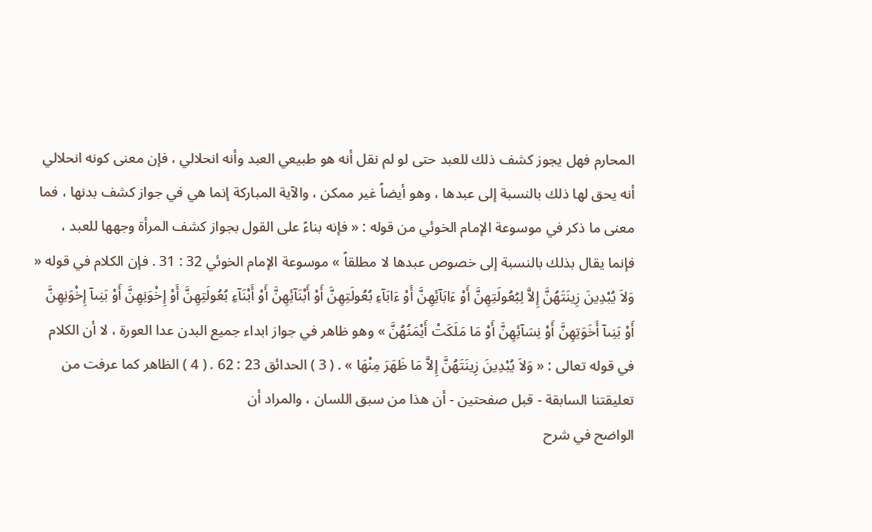المحارم فهل يجوز كشف ذلك للعبد حتى لو لم نقل أنه هو طبيعي العبد وأنه انحلالي ، فإن معنى كونه انحلالي أنه يحق لها ذلك بالنسبة إلى عبدها ، وهو أيضاً غير ممكن ، والآية المباركة إنما هي في جواز كشف بدنها ، فما معنى ما ذكر في موسوعة الإمام الخوئي من قوله : « فإنه بناءً على القول بجواز كشف المرأة وجهها للعبد ، فإنما يقال بذلك بالنسبة إلى خصوص عبدها لا مطلقاً » موسوعة الإمام الخوئي 32 : 31 . فإن الكلام في قوله « وَلاَ يُبْدِينَ زِينَتَهُنَّ إِلاَّ لِبُعُولَتِهِنَّ أَوْ ءَابَآئِهِنَّ أَوْ ءَابَآءِ بُعُولَتِهِنَّ أَوْ أَبْنَآئِهِنَّ أَوْ أَبْنَآءِ بُعُولَتِهِنَّ أَوْ إِخْوَنِهِنَّ أَوْ بَنِىآ إِخْوَنِهِنَّ أَوْ بَنِىآ أَخَوَتِهِنَّ أَوْ نِسَآئِهِنَّ أَوْ مَا مَلَكَتْ أَيْمَنُهُنَّ » وهو ظاهر في جواز ابداء جميع البدن عدا العورة ، لا أن الكلام في قوله تعالى : « وَلاَ يُبْدِينَ زِينَتَهُنَّ إِلاَّ مَا ظَهَرَ مِنْهَا » . ( 3 ) الحدائق 23 : 62 . ( 4 ) الظاهر كما عرفت من تعليقتنا السابقة - قبل صفحتين - أن هذا من سبق اللسان ، والمراد أن
الواضح في شرح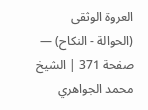العروة الوثقى (الحوالة - النكاح) — صفحة 371 | الشيخ محمد الجواهري